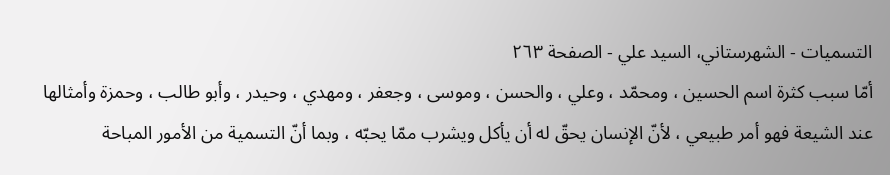التسمیات - الشهرستاني، السيد علي - الصفحة ٢٦٣
أمّا سبب كثرة اسم الحسين ، ومحمّد ، وعلي ، والحسن ، وموسى ، وجعفر ، ومهدي ، وحيدر ، وأبو طالب ، وحمزة وأمثالها عند الشيعة فهو أمر طبيعي ، لأنّ الإنسان يحقّ له أن يأكل ويشرب ممّا يحبّه ، وبما أنّ التسمية من الأمور المباحة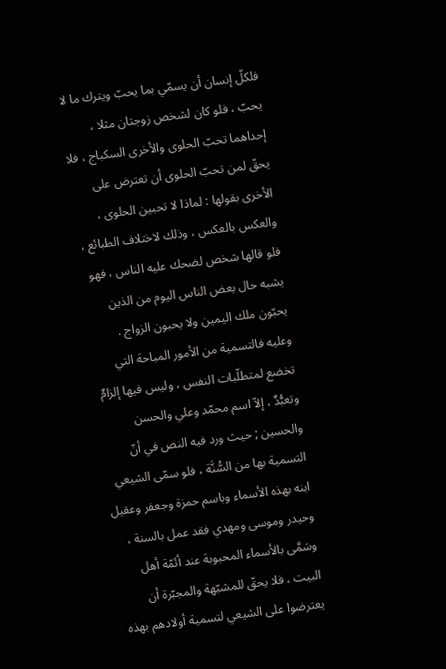فلكلّ إنسان أن يسمّي بما يحبّ ويترك ما لا يحبّ ، فلو كان لشخص زوجتان مثلا ، إحداهما تحبّ الحلوى والأخرى السكباج ، فلا يحقّ لمن تحبّ الحلوى أن تعترض على الأخرى بقولها : لماذا لا تحبين الحلوى ، والعكس بالعكس ، وذلك لاختلاف الطبائع ، فلو قالها شخص لضحك عليه الناس ، فهو يشبه حال بعض الناس اليوم من الذين يحبّون ملك اليمين ولا يحبون الزواج .
وعليه فالتسمية من الأمور المباحة التي تخضع لمتطلّبات النفس ، وليس فيها إلزامٌ وتعبُّدٌ ، إلاّ اسم محمّد وعلي والحسن والحسين ; حيث ورد فيه النص في أنّ التسمية بها من السُّنَّة ، فلو سمّى الشيعي ابنه بهذه الأسماء وباسم حمزة وجعفر وعقيل وحيدر وموسى ومهدي فقد عمل بالسنة ، وسَمَّى بالأسماء المحبوبة عند أئمّة أهل البيت ، فلا يحقّ للمشبّهة والمجبّرة أن يعترضوا على الشيعي لتسمية أولادهم بهذه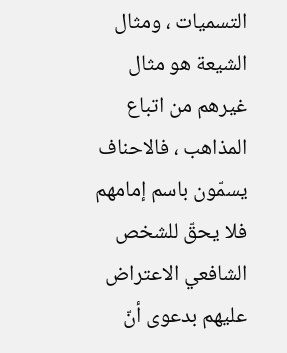التسميات ، ومثال الشيعة هو مثال غيرهم من اتباع المذاهب ، فالاحناف يسمّون باسم إمامهم فلا يحقّ للشخص الشافعي الاعتراض عليهم بدعوى أنّ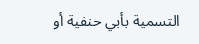التسمية بأبي حنفية أو